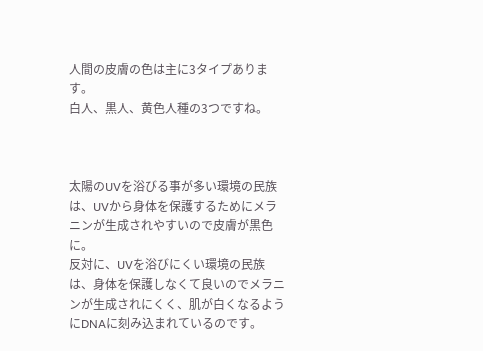人間の皮膚の色は主に3タイプあります。
白人、黒人、黄色人種の3つですね。



太陽のUVを浴びる事が多い環境の民族は、UVから身体を保護するためにメラニンが生成されやすいので皮膚が黒色に。
反対に、UVを浴びにくい環境の民族は、身体を保護しなくて良いのでメラニンが生成されにくく、肌が白くなるようにDNAに刻み込まれているのです。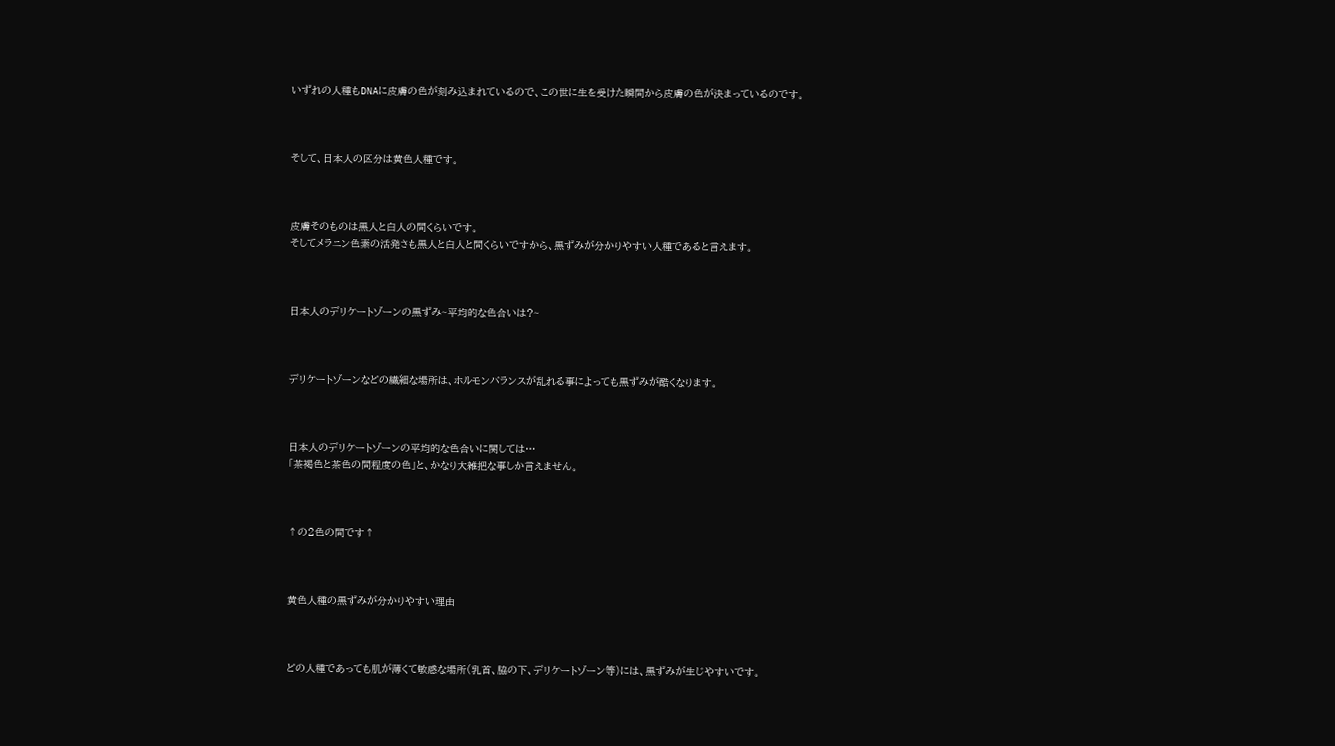いずれの人種もDNAに皮膚の色が刻み込まれているので、この世に生を受けた瞬間から皮膚の色が決まっているのです。



そして、日本人の区分は黄色人種です。



皮膚そのものは黒人と白人の間くらいです。
そしてメラニン色素の活発さも黒人と白人と間くらいですから、黒ずみが分かりやすい人種であると言えます。



日本人のデリケートゾーンの黒ずみ~平均的な色合いは?~



デリケートゾーンなどの繊細な場所は、ホルモンバランスが乱れる事によっても黒ずみが酷くなります。



日本人のデリケートゾーンの平均的な色合いに関しては…
「茶褐色と茶色の間程度の色」と、かなり大雑把な事しか言えません。



↑の2色の間です↑



黄色人種の黒ずみが分かりやすい理由



どの人種であっても肌が薄くて敏感な場所(乳首、脇の下、デリケートゾーン等)には、黒ずみが生じやすいです。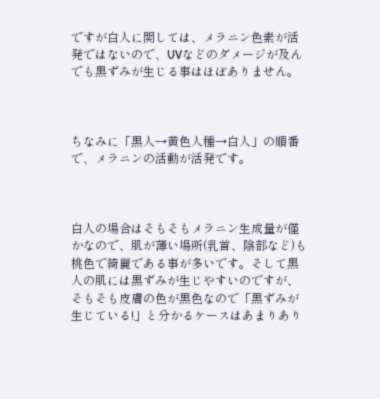ですが白人に関しては、メラニン色素が活発ではないので、UVなどのダメージが及んでも黒ずみが生じる事はほぼありません。



ちなみに「黒人→黄色人種→白人」の順番で、メラニンの活動が活発です。



白人の場合はそもそもメラニン生成量が僅かなので、肌が薄い場所(乳首、陰部など)も桃色で綺麗である事が多いです。そして黒人の肌には黒ずみが生じやすいのですが、そもそも皮膚の色が黒色なので「黒ずみが生じている!」と分かるケースはあまりあり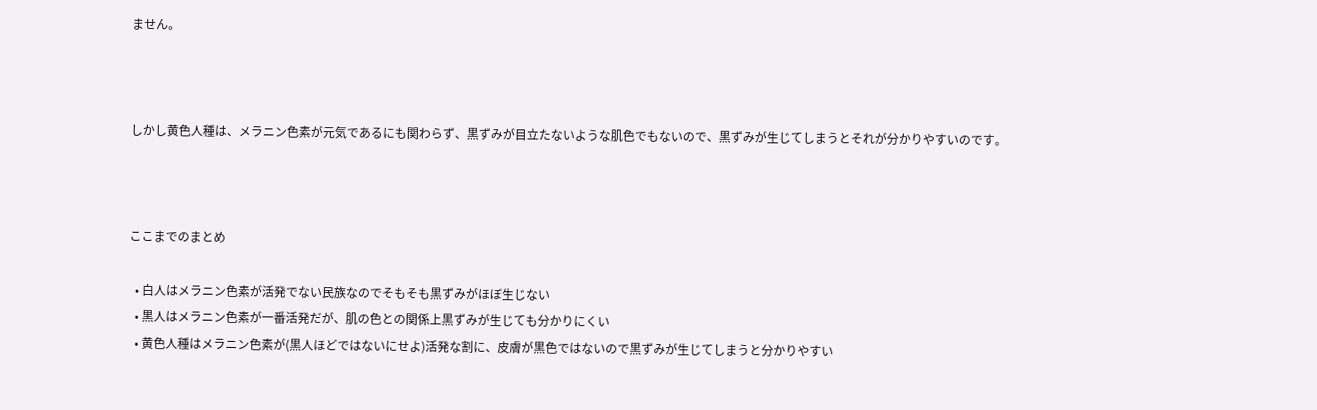ません。



しかし黄色人種は、メラニン色素が元気であるにも関わらず、黒ずみが目立たないような肌色でもないので、黒ずみが生じてしまうとそれが分かりやすいのです。



ここまでのまとめ

  • 白人はメラニン色素が活発でない民族なのでそもそも黒ずみがほぼ生じない
  • 黒人はメラニン色素が一番活発だが、肌の色との関係上黒ずみが生じても分かりにくい
  • 黄色人種はメラニン色素が(黒人ほどではないにせよ)活発な割に、皮膚が黒色ではないので黒ずみが生じてしまうと分かりやすい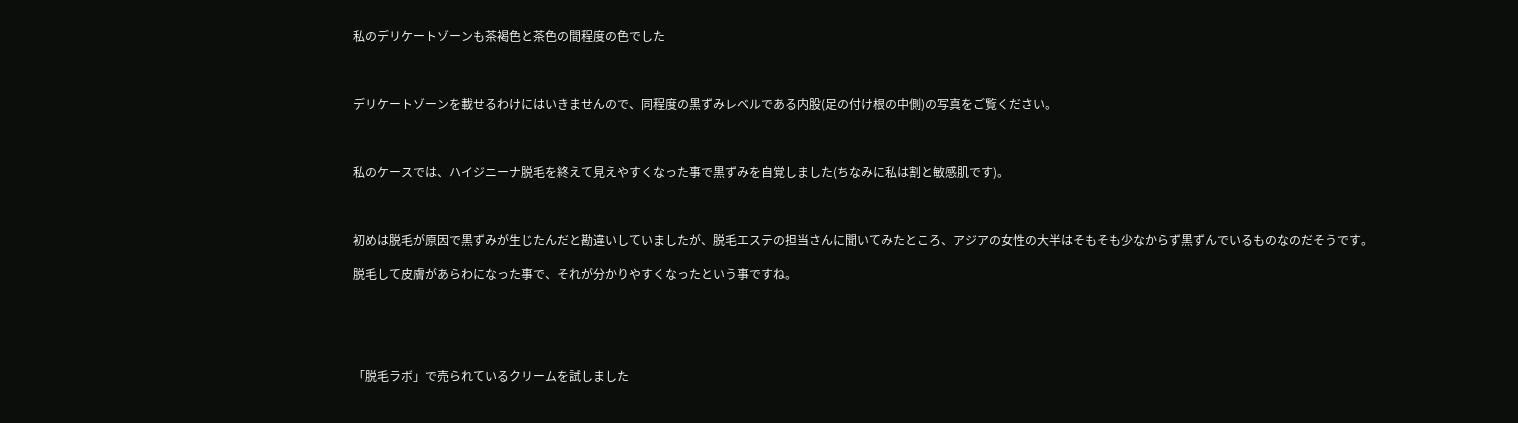私のデリケートゾーンも茶褐色と茶色の間程度の色でした



デリケートゾーンを載せるわけにはいきませんので、同程度の黒ずみレベルである内股(足の付け根の中側)の写真をご覧ください。



私のケースでは、ハイジニーナ脱毛を終えて見えやすくなった事で黒ずみを自覚しました(ちなみに私は割と敏感肌です)。



初めは脱毛が原因で黒ずみが生じたんだと勘違いしていましたが、脱毛エステの担当さんに聞いてみたところ、アジアの女性の大半はそもそも少なからず黒ずんでいるものなのだそうです。

脱毛して皮膚があらわになった事で、それが分かりやすくなったという事ですね。





「脱毛ラボ」で売られているクリームを試しました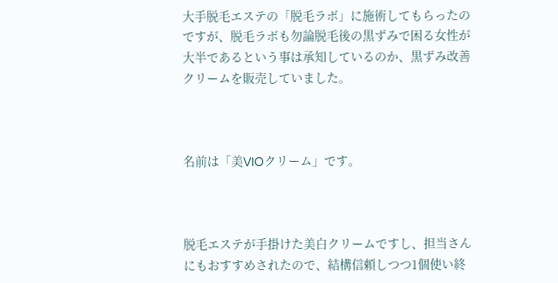大手脱毛エステの「脱毛ラボ」に施術してもらったのですが、脱毛ラボも勿論脱毛後の黒ずみで困る女性が大半であるという事は承知しているのか、黒ずみ改善クリームを販売していました。



名前は「美VIOクリーム」です。



脱毛エステが手掛けた美白クリームですし、担当さんにもおすすめされたので、結構信頼しつつ1個使い終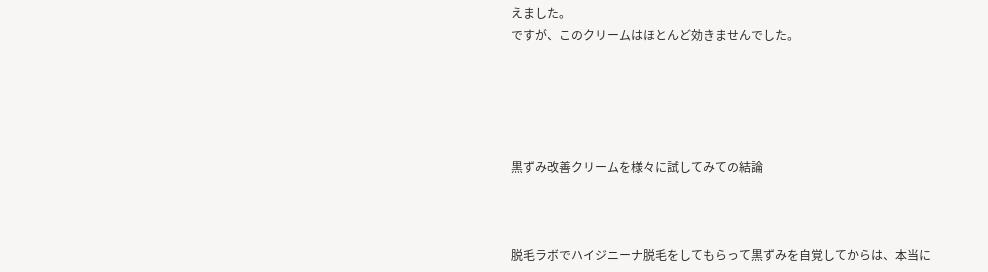えました。
ですが、このクリームはほとんど効きませんでした。





黒ずみ改善クリームを様々に試してみての結論



脱毛ラボでハイジニーナ脱毛をしてもらって黒ずみを自覚してからは、本当に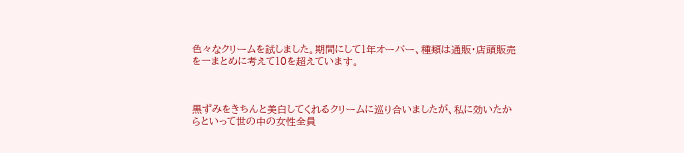色々なクリームを試しました。期間にして1年オーバー、種類は通販・店頭販売を一まとめに考えて10を超えています。



黒ずみをきちんと美白してくれるクリームに巡り合いましたが、私に効いたからといって世の中の女性全員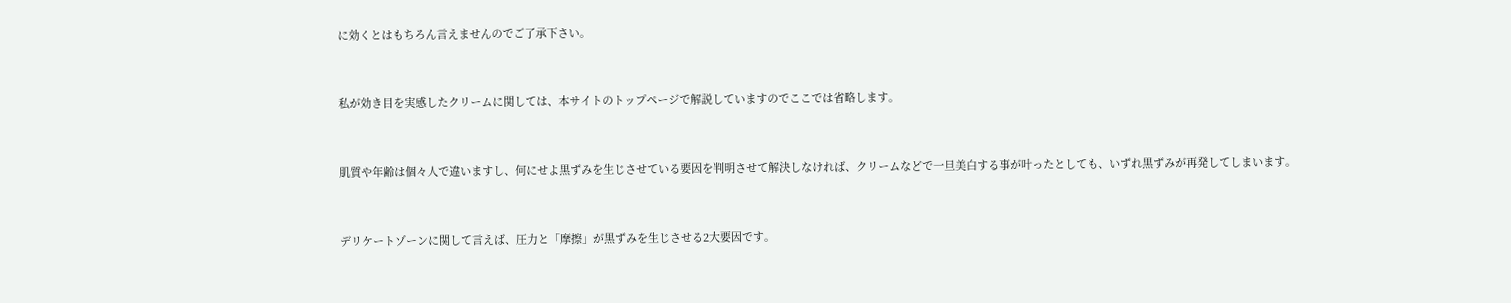に効くとはもちろん言えませんのでご了承下さい。



私が効き目を実感したクリームに関しては、本サイトのトップページで解説していますのでここでは省略します。



肌質や年齢は個々人で違いますし、何にせよ黒ずみを生じさせている要因を判明させて解決しなければ、クリームなどで一旦美白する事が叶ったとしても、いずれ黒ずみが再発してしまいます。



デリケートゾーンに関して言えば、圧力と「摩擦」が黒ずみを生じさせる2大要因です。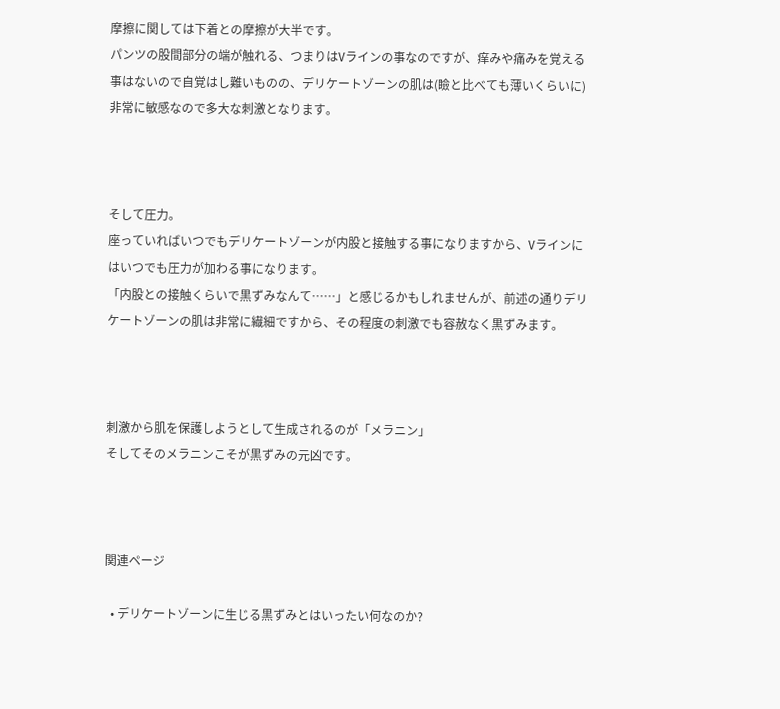摩擦に関しては下着との摩擦が大半です。
パンツの股間部分の端が触れる、つまりはVラインの事なのですが、痒みや痛みを覚える事はないので自覚はし難いものの、デリケートゾーンの肌は(瞼と比べても薄いくらいに)非常に敏感なので多大な刺激となります。



そして圧力。
座っていればいつでもデリケートゾーンが内股と接触する事になりますから、Vラインにはいつでも圧力が加わる事になります。
「内股との接触くらいで黒ずみなんて……」と感じるかもしれませんが、前述の通りデリケートゾーンの肌は非常に繊細ですから、その程度の刺激でも容赦なく黒ずみます。



刺激から肌を保護しようとして生成されるのが「メラニン」
そしてそのメラニンこそが黒ずみの元凶です。



関連ページ

  • デリケートゾーンに生じる黒ずみとはいったい何なのか?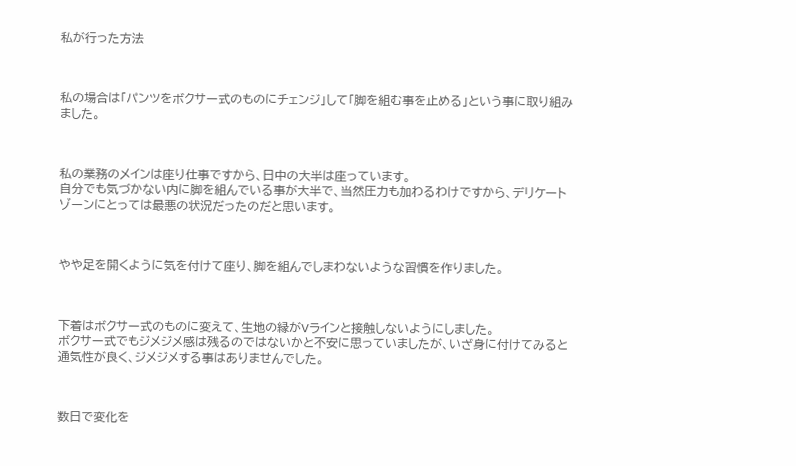私が行った方法



私の場合は「パンツをボクサー式のものにチェンジ」して「脚を組む事を止める」という事に取り組みました。



私の業務のメインは座り仕事ですから、日中の大半は座っています。
自分でも気づかない内に脚を組んでいる事が大半で、当然圧力も加わるわけですから、デリケートゾーンにとっては最悪の状況だったのだと思います。



やや足を開くように気を付けて座り、脚を組んでしまわないような習慣を作りました。



下着はボクサー式のものに変えて、生地の縁がVラインと接触しないようにしました。
ボクサー式でもジメジメ感は残るのではないかと不安に思っていましたが、いざ身に付けてみると通気性が良く、ジメジメする事はありませんでした。



数日で変化を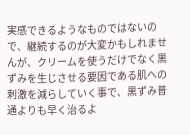実感できるようなものではないので、継続するのが大変かもしれませんが、クリームを使うだけでなく黒ずみを生じさせる要因である肌への刺激を減らしていく事で、黒ずみ普通よりも早く治るよ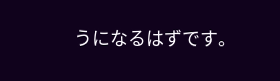うになるはずです。